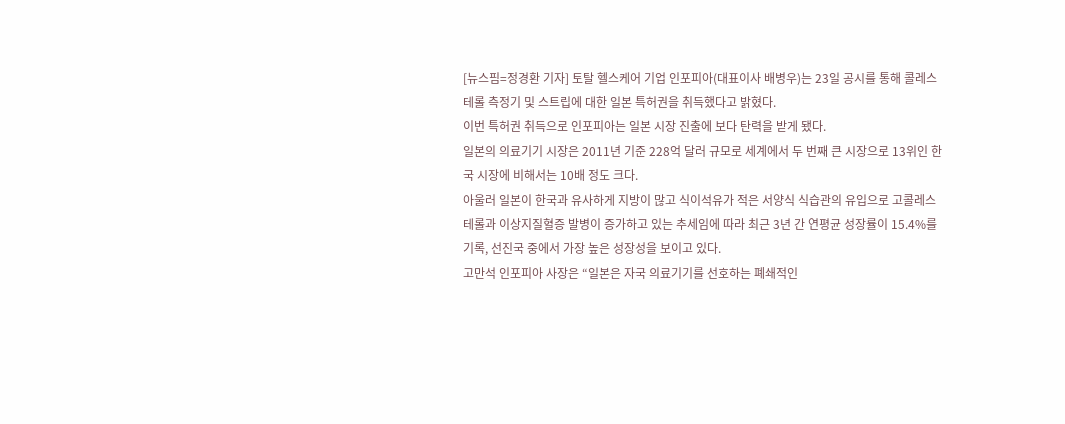[뉴스핌=정경환 기자] 토탈 헬스케어 기업 인포피아(대표이사 배병우)는 23일 공시를 통해 콜레스테롤 측정기 및 스트립에 대한 일본 특허권을 취득했다고 밝혔다.
이번 특허권 취득으로 인포피아는 일본 시장 진출에 보다 탄력을 받게 됐다.
일본의 의료기기 시장은 2011년 기준 228억 달러 규모로 세계에서 두 번째 큰 시장으로 13위인 한국 시장에 비해서는 10배 정도 크다.
아울러 일본이 한국과 유사하게 지방이 많고 식이석유가 적은 서양식 식습관의 유입으로 고콜레스테롤과 이상지질혈증 발병이 증가하고 있는 추세임에 따라 최근 3년 간 연평균 성장률이 15.4%를 기록, 선진국 중에서 가장 높은 성장성을 보이고 있다.
고만석 인포피아 사장은 “일본은 자국 의료기기를 선호하는 폐쇄적인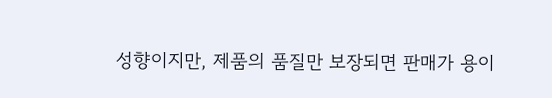성향이지만, 제품의 품질만 보장되면 판매가 용이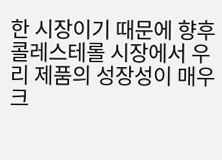한 시장이기 때문에 향후 콜레스테롤 시장에서 우리 제품의 성장성이 매우 크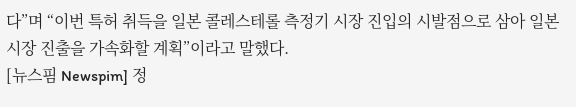다”며 “이번 특허 취득을 일본 콜레스테롤 측정기 시장 진입의 시발점으로 삼아 일본 시장 진출을 가속화할 계획”이라고 말했다.
[뉴스핌 Newspim] 정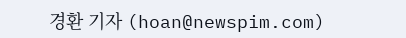경환 기자 (hoan@newspim.com)